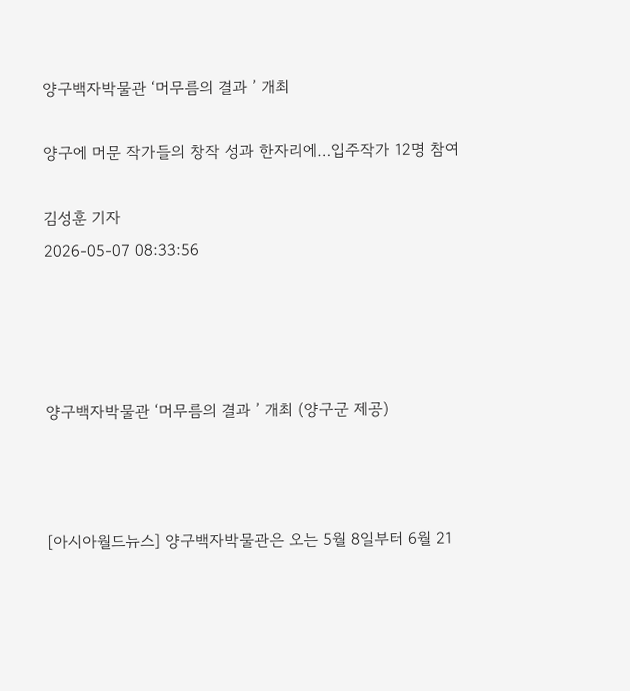양구백자박물관 ‘머무름의 결과 ’ 개최

양구에 머문 작가들의 창작 성과 한자리에…입주작가 12명 참여

김성훈 기자
2026-05-07 08:33:56




양구백자박물관 ‘머무름의 결과 ’ 개최 (양구군 제공)



[아시아월드뉴스] 양구백자박물관은 오는 5월 8일부터 6월 21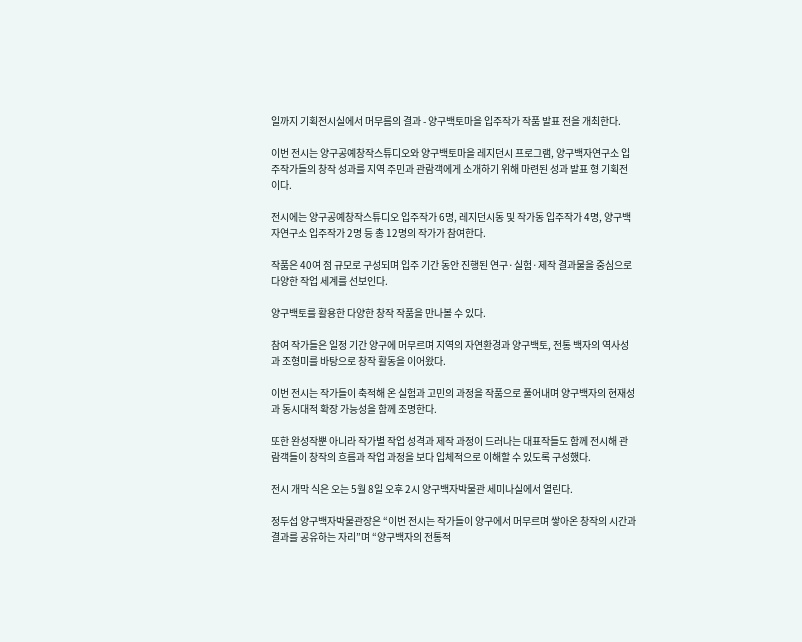일까지 기획전시실에서 머무름의 결과 - 양구백토마을 입주작가 작품 발표 전을 개최한다.

이번 전시는 양구공예창작스튜디오와 양구백토마을 레지던시 프로그램, 양구백자연구소 입주작가들의 창작 성과를 지역 주민과 관람객에게 소개하기 위해 마련된 성과 발표 형 기획전이다.

전시에는 양구공예창작스튜디오 입주작가 6명, 레지던시동 및 작가동 입주작가 4명, 양구백자연구소 입주작가 2명 등 총 12명의 작가가 참여한다.

작품은 40여 점 규모로 구성되며 입주 기간 동안 진행된 연구·실험·제작 결과물을 중심으로 다양한 작업 세계를 선보인다.

양구백토를 활용한 다양한 창작 작품을 만나볼 수 있다.

참여 작가들은 일정 기간 양구에 머무르며 지역의 자연환경과 양구백토, 전통 백자의 역사성과 조형미를 바탕으로 창작 활동을 이어왔다.

이번 전시는 작가들이 축적해 온 실험과 고민의 과정을 작품으로 풀어내며 양구백자의 현재성과 동시대적 확장 가능성을 함께 조명한다.

또한 완성작뿐 아니라 작가별 작업 성격과 제작 과정이 드러나는 대표작들도 함께 전시해 관람객들이 창작의 흐름과 작업 과정을 보다 입체적으로 이해할 수 있도록 구성했다.

전시 개막 식은 오는 5월 8일 오후 2시 양구백자박물관 세미나실에서 열린다.

정두섭 양구백자박물관장은 “이번 전시는 작가들이 양구에서 머무르며 쌓아온 창작의 시간과 결과를 공유하는 자리”며 “양구백자의 전통적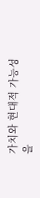가치와 현대적 가능성을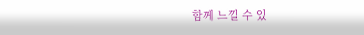함께 느낄 수 있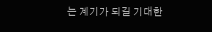는 계기가 되길 기대한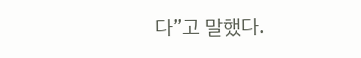다”고 말했다.